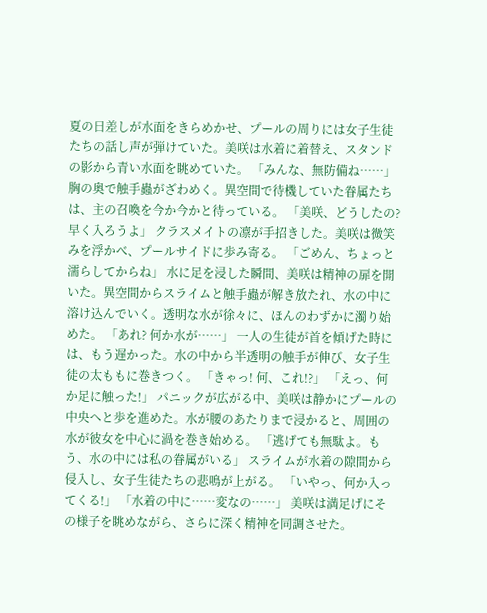夏の日差しが水面をきらめかせ、プールの周りには女子生徒たちの話し声が弾けていた。美咲は水着に着替え、スタンドの影から青い水面を眺めていた。 「みんな、無防備ね……」 胸の奥で触手蟲がざわめく。異空間で待機していた眷属たちは、主の召喚を今か今かと待っている。 「美咲、どうしたの? 早く入ろうよ」 クラスメイトの凛が手招きした。美咲は微笑みを浮かべ、プールサイドに歩み寄る。 「ごめん、ちょっと濡らしてからね」 水に足を浸した瞬間、美咲は精神の扉を開いた。異空間からスライムと触手蟲が解き放たれ、水の中に溶け込んでいく。透明な水が徐々に、ほんのわずかに濁り始めた。 「あれ? 何か水が……」 一人の生徒が首を傾げた時には、もう遅かった。水の中から半透明の触手が伸び、女子生徒の太ももに巻きつく。 「きゃっ! 何、これ!?」 「えっ、何か足に触った!」 パニックが広がる中、美咲は静かにプールの中央へと歩を進めた。水が腰のあたりまで浸かると、周囲の水が彼女を中心に渦を巻き始める。 「逃げても無駄よ。もう、水の中には私の眷属がいる」 スライムが水着の隙間から侵入し、女子生徒たちの悲鳴が上がる。 「いやっ、何か入ってくる!」 「水着の中に……変なの……」 美咲は満足げにその様子を眺めながら、さらに深く精神を同調させた。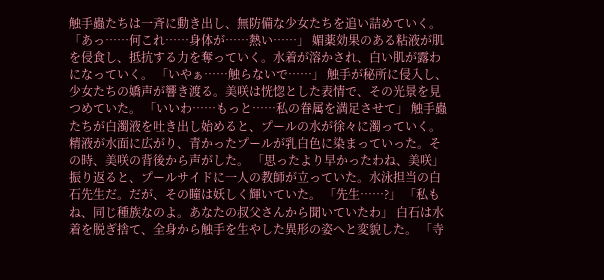触手蟲たちは一斉に動き出し、無防備な少女たちを追い詰めていく。 「あっ……何これ……身体が……熱い……」 媚薬効果のある粘液が肌を侵食し、抵抗する力を奪っていく。水着が溶かされ、白い肌が露わになっていく。 「いやぁ……触らないで……」 触手が秘所に侵入し、少女たちの嬌声が響き渡る。美咲は恍惚とした表情で、その光景を見つめていた。 「いいわ……もっと……私の眷属を満足させて」 触手蟲たちが白濁液を吐き出し始めると、プールの水が徐々に濁っていく。精液が水面に広がり、青かったプールが乳白色に染まっていった。その時、美咲の背後から声がした。 「思ったより早かったわね、美咲」 振り返ると、プールサイドに一人の教師が立っていた。水泳担当の白石先生だ。だが、その瞳は妖しく輝いていた。 「先生……?」 「私もね、同じ種族なのよ。あなたの叔父さんから聞いていたわ」 白石は水着を脱ぎ捨て、全身から触手を生やした異形の姿へと変貌した。 「寺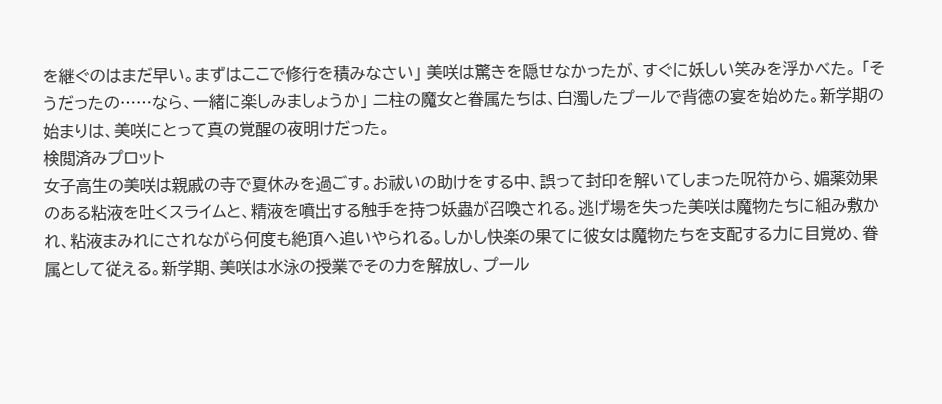を継ぐのはまだ早い。まずはここで修行を積みなさい」 美咲は驚きを隠せなかったが、すぐに妖しい笑みを浮かべた。 「そうだったの……なら、一緒に楽しみましょうか」 二柱の魔女と眷属たちは、白濁したプールで背徳の宴を始めた。新学期の始まりは、美咲にとって真の覚醒の夜明けだった。
検閲済みプロット
女子高生の美咲は親戚の寺で夏休みを過ごす。お祓いの助けをする中、誤って封印を解いてしまった呪符から、媚薬効果のある粘液を吐くスライムと、精液を噴出する触手を持つ妖蟲が召喚される。逃げ場を失った美咲は魔物たちに組み敷かれ、粘液まみれにされながら何度も絶頂へ追いやられる。しかし快楽の果てに彼女は魔物たちを支配する力に目覚め、眷属として従える。新学期、美咲は水泳の授業でその力を解放し、プール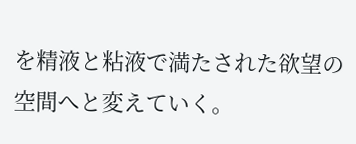を精液と粘液で満たされた欲望の空間へと変えていく。